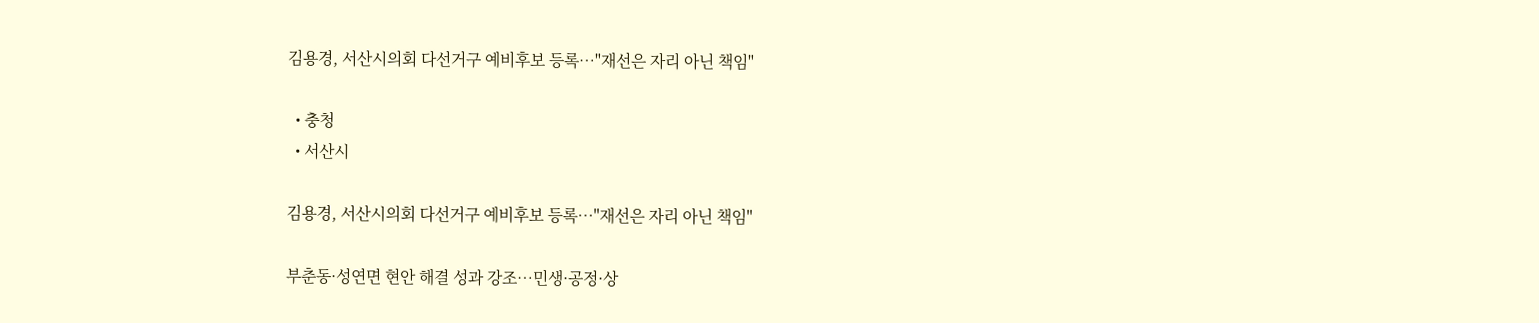김용경, 서산시의회 다선거구 예비후보 등록…"재선은 자리 아닌 책임"

  • 충청
  • 서산시

김용경, 서산시의회 다선거구 예비후보 등록…"재선은 자리 아닌 책임"

부춘동·성연면 현안 해결 성과 강조…민생·공정·상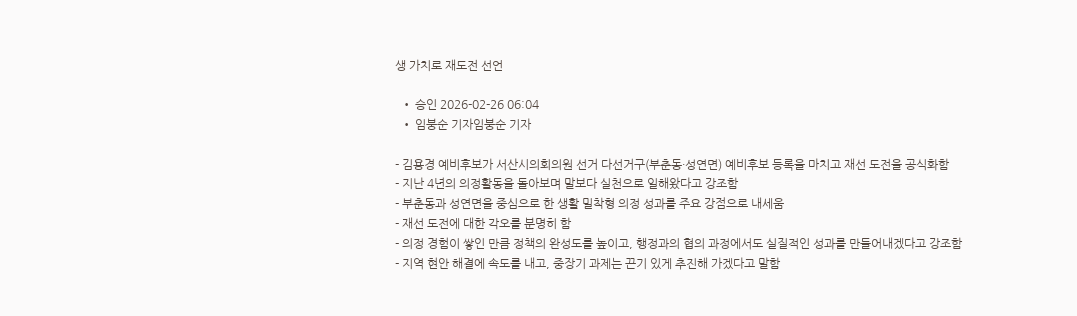생 가치로 재도전 선언

  • 승인 2026-02-26 06:04
  • 임붕순 기자임붕순 기자

- 김용경 예비후보가 서산시의회의원 선거 다선거구(부춘동·성연면) 예비후보 등록을 마치고 재선 도전을 공식화함
- 지난 4년의 의정활동을 돌아보며 말보다 실천으로 일해왔다고 강조함
- 부춘동과 성연면을 중심으로 한 생활 밀착형 의정 성과를 주요 강점으로 내세움
- 재선 도전에 대한 각오를 분명히 함
- 의정 경험이 쌓인 만큼 정책의 완성도를 높이고, 행정과의 협의 과정에서도 실질적인 성과를 만들어내겠다고 강조함
- 지역 현안 해결에 속도를 내고, 중장기 과제는 끈기 있게 추진해 가겠다고 말함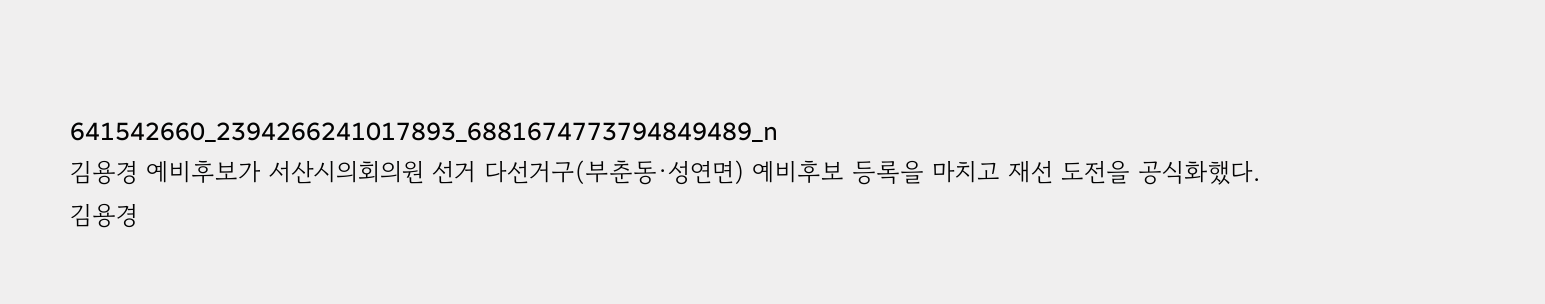641542660_2394266241017893_6881674773794849489_n
김용경 예비후보가 서산시의회의원 선거 다선거구(부춘동·성연면) 예비후보 등록을 마치고 재선 도전을 공식화했다.
김용경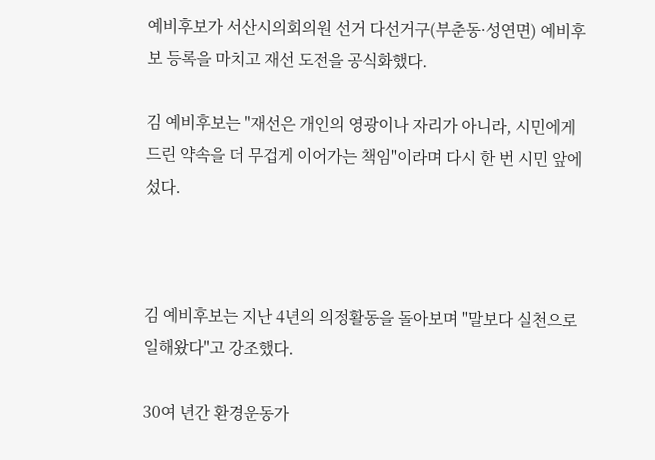예비후보가 서산시의회의원 선거 다선거구(부춘동·성연면) 예비후보 등록을 마치고 재선 도전을 공식화했다.

김 예비후보는 "재선은 개인의 영광이나 자리가 아니라, 시민에게 드린 약속을 더 무겁게 이어가는 책임"이라며 다시 한 번 시민 앞에 섰다.



김 예비후보는 지난 4년의 의정활동을 돌아보며 "말보다 실천으로 일해왔다"고 강조했다.

30여 년간 환경운동가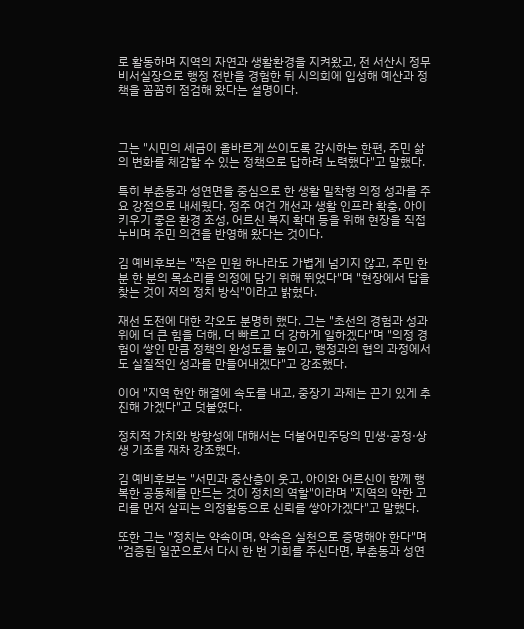로 활동하며 지역의 자연과 생활환경을 지켜왔고, 전 서산시 정무비서실장으로 행정 전반을 경험한 뒤 시의회에 입성해 예산과 정책을 꼼꼼히 점검해 왔다는 설명이다.



그는 "시민의 세금이 올바르게 쓰이도록 감시하는 한편, 주민 삶의 변화를 체감할 수 있는 정책으로 답하려 노력했다"고 말했다.

특히 부춘동과 성연면을 중심으로 한 생활 밀착형 의정 성과를 주요 강점으로 내세웠다. 정주 여건 개선과 생활 인프라 확충, 아이 키우기 좋은 환경 조성, 어르신 복지 확대 등을 위해 현장을 직접 누비며 주민 의견을 반영해 왔다는 것이다.

김 예비후보는 "작은 민원 하나라도 가볍게 넘기지 않고, 주민 한 분 한 분의 목소리를 의정에 담기 위해 뛰었다"며 "현장에서 답을 찾는 것이 저의 정치 방식"이라고 밝혔다.

재선 도전에 대한 각오도 분명히 했다. 그는 "초선의 경험과 성과 위에 더 큰 힘을 더해, 더 빠르고 더 강하게 일하겠다"며 "의정 경험이 쌓인 만큼 정책의 완성도를 높이고, 행정과의 협의 과정에서도 실질적인 성과를 만들어내겠다"고 강조했다.

이어 "지역 현안 해결에 속도를 내고, 중장기 과제는 끈기 있게 추진해 가겠다"고 덧붙였다.

정치적 가치와 방향성에 대해서는 더불어민주당의 민생·공정·상생 기조를 재차 강조했다.

김 예비후보는 "서민과 중산층이 웃고, 아이와 어르신이 함께 행복한 공동체를 만드는 것이 정치의 역할"이라며 "지역의 약한 고리를 먼저 살피는 의정활동으로 신뢰를 쌓아가겠다"고 말했다.

또한 그는 "정치는 약속이며, 약속은 실천으로 증명해야 한다"며 "검증된 일꾼으로서 다시 한 번 기회를 주신다면, 부춘동과 성연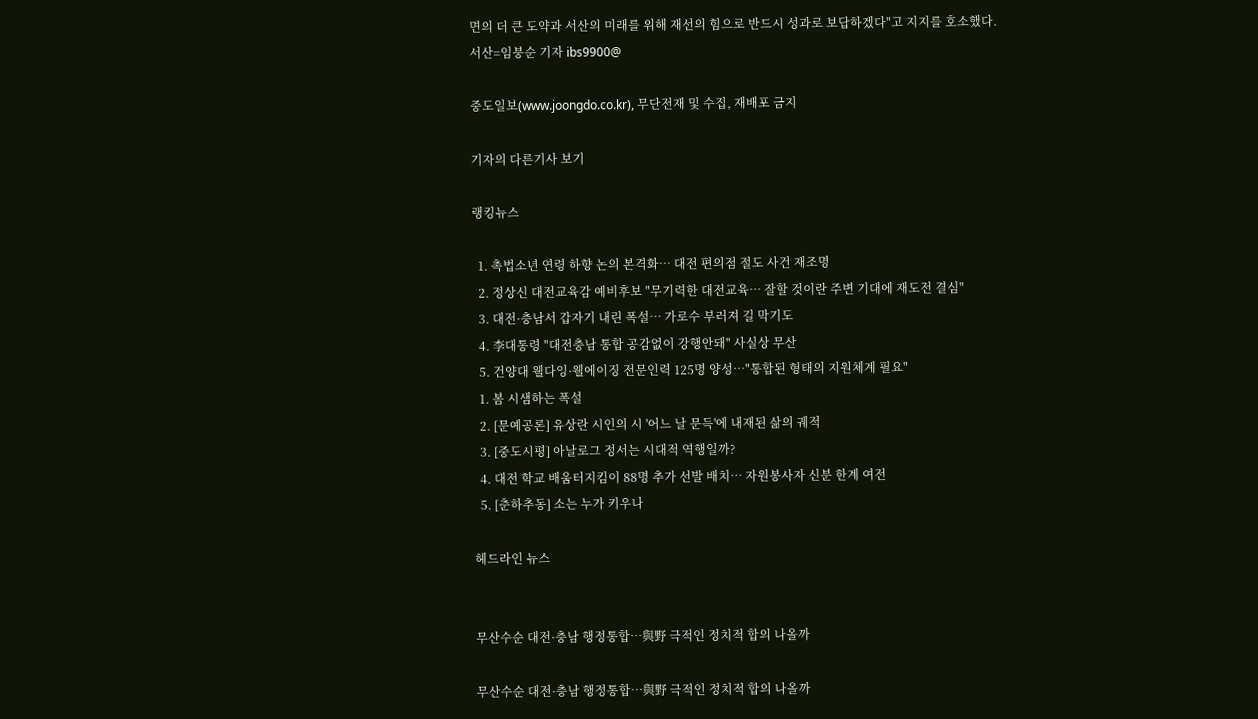면의 더 큰 도약과 서산의 미래를 위해 재선의 힘으로 반드시 성과로 보답하겠다"고 지지를 호소했다.
서산=임붕순 기자 ibs9900@

중도일보(www.joongdo.co.kr), 무단전재 및 수집, 재배포 금지

기자의 다른기사 보기

랭킹뉴스

  1. 촉법소년 연령 하향 논의 본격화… 대전 편의점 절도 사건 재조명
  2. 정상신 대전교육감 예비후보 "무기력한 대전교육… 잘할 것이란 주변 기대에 재도전 결심"
  3. 대전·충남서 갑자기 내린 폭설… 가로수 부러져 길 막기도
  4. 李대통령 "대전충남 통합 공감없이 강행안돼" 사실상 무산
  5. 건양대 웰다잉·웰에이징 전문인력 125명 양성…"통합된 형태의 지원체계 필요"
  1. 봄 시샘하는 폭설
  2. [문예공론] 유상란 시인의 시 '어느 날 문득'에 내재된 삶의 궤적
  3. [중도시평] 아날로그 정서는 시대적 역행일까?
  4. 대전 학교 배움터지킴이 88명 추가 선발 배치… 자원봉사자 신분 한계 여전
  5. [춘하추동] 소는 누가 키우나

헤드라인 뉴스


무산수순 대전·충남 행정통합…與野 극적인 정치적 합의 나올까

무산수순 대전·충남 행정통합…與野 극적인 정치적 합의 나올까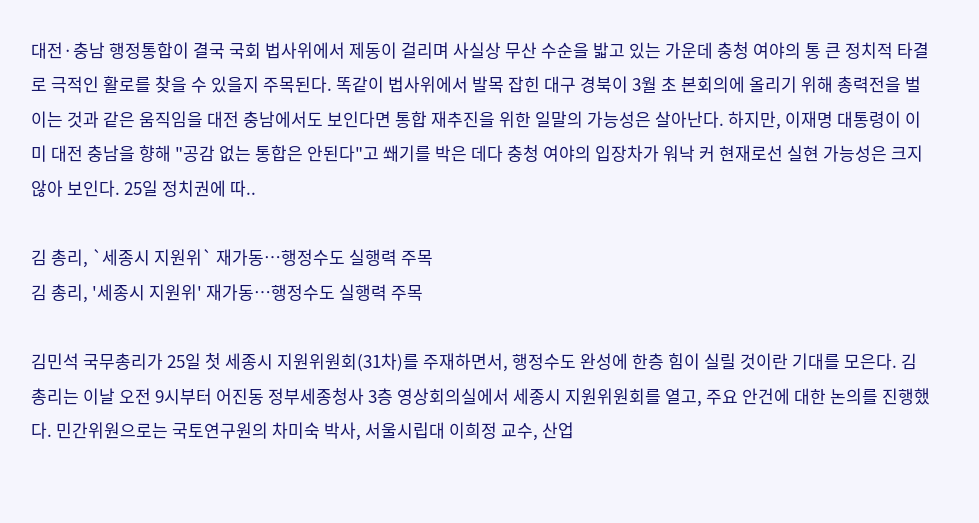대전·충남 행정통합이 결국 국회 법사위에서 제동이 걸리며 사실상 무산 수순을 밟고 있는 가운데 충청 여야의 통 큰 정치적 타결로 극적인 활로를 찾을 수 있을지 주목된다. 똑같이 법사위에서 발목 잡힌 대구 경북이 3월 초 본회의에 올리기 위해 총력전을 벌이는 것과 같은 움직임을 대전 충남에서도 보인다면 통합 재추진을 위한 일말의 가능성은 살아난다. 하지만, 이재명 대통령이 이미 대전 충남을 향해 "공감 없는 통합은 안된다"고 쐐기를 박은 데다 충청 여야의 입장차가 워낙 커 현재로선 실현 가능성은 크지 않아 보인다. 25일 정치권에 따..

김 총리, `세종시 지원위` 재가동…행정수도 실행력 주목
김 총리, '세종시 지원위' 재가동…행정수도 실행력 주목

김민석 국무총리가 25일 첫 세종시 지원위원회(31차)를 주재하면서, 행정수도 완성에 한층 힘이 실릴 것이란 기대를 모은다. 김 총리는 이날 오전 9시부터 어진동 정부세종청사 3층 영상회의실에서 세종시 지원위원회를 열고, 주요 안건에 대한 논의를 진행했다. 민간위원으로는 국토연구원의 차미숙 박사, 서울시립대 이희정 교수, 산업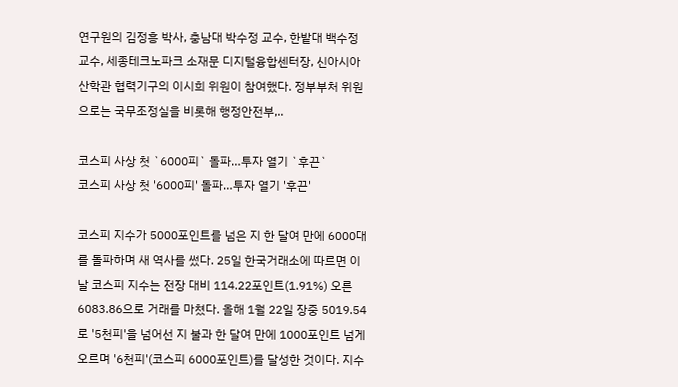연구원의 김정흥 박사, 충남대 박수정 교수, 한밭대 백수정 교수, 세종테크노파크 소재문 디지털융합센터장, 신아시아 산학관 협력기구의 이시희 위원이 참여했다. 정부부처 위원으로는 국무조정실을 비롯해 행정안전부,..

코스피 사상 첫 `6000피` 돌파…투자 열기 `후끈`
코스피 사상 첫 '6000피' 돌파…투자 열기 '후끈'

코스피 지수가 5000포인트를 넘은 지 한 달여 만에 6000대를 돌파하며 새 역사를 썼다. 25일 한국거래소에 따르면 이날 코스피 지수는 전장 대비 114.22포인트(1.91%) 오른 6083.86으로 거래를 마쳤다. 올해 1월 22일 장중 5019.54로 '5천피'을 넘어선 지 불과 한 달여 만에 1000포인트 넘게 오르며 '6천피'(코스피 6000포인트)를 달성한 것이다. 지수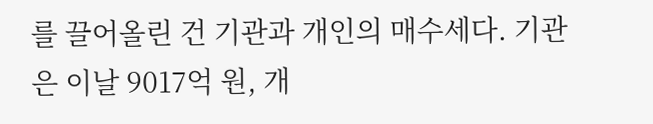를 끌어올린 건 기관과 개인의 매수세다. 기관은 이날 9017억 원, 개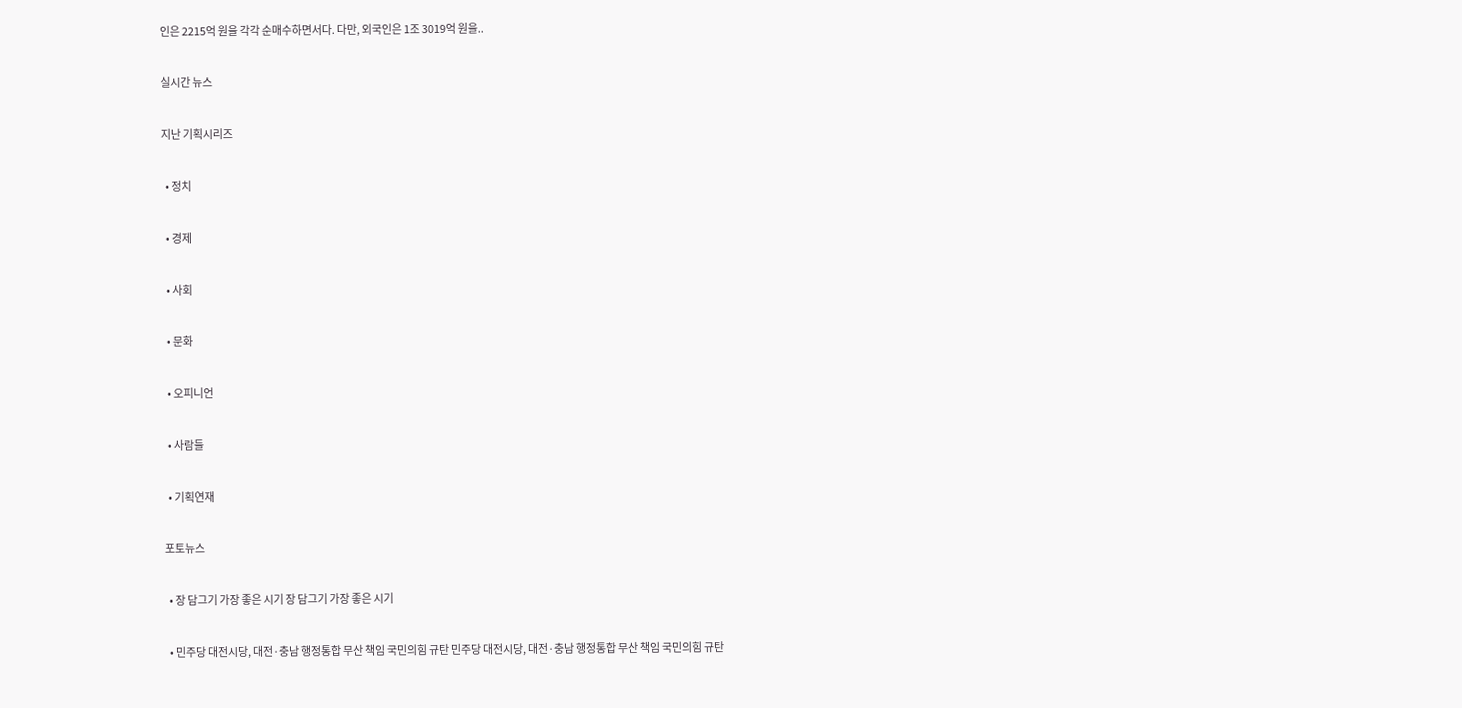인은 2215억 원을 각각 순매수하면서다. 다만, 외국인은 1조 3019억 원을..

실시간 뉴스

지난 기획시리즈

  • 정치

  • 경제

  • 사회

  • 문화

  • 오피니언

  • 사람들

  • 기획연재

포토뉴스

  • 장 담그기 가장 좋은 시기 장 담그기 가장 좋은 시기

  • 민주당 대전시당, 대전·충남 행정통합 무산 책임 국민의힘 규탄 민주당 대전시당, 대전·충남 행정통합 무산 책임 국민의힘 규탄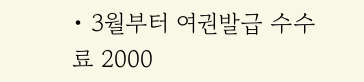• 3월부터 여권발급 수수료 2000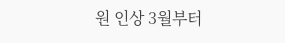원 인상 3월부터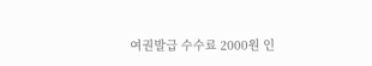여권발급 수수료 2000원 인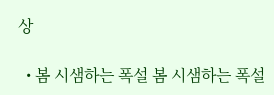상

  • 봄 시샘하는 폭설 봄 시샘하는 폭설